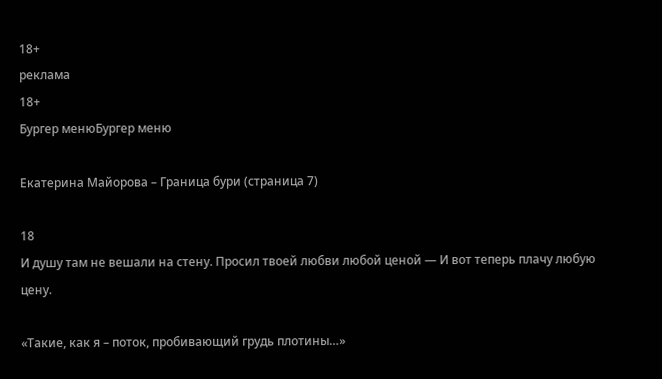18+
реклама
18+
Бургер менюБургер меню

Екатерина Майорова – Граница бури (страница 7)

18
И душу там не вешали на стену. Просил твоей любви любой ценой — И вот теперь плачу любую цену.

«Такие, как я – поток, пробивающий грудь плотины…»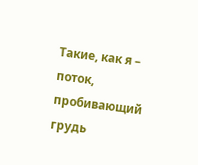Такие, как я – поток, пробивающий грудь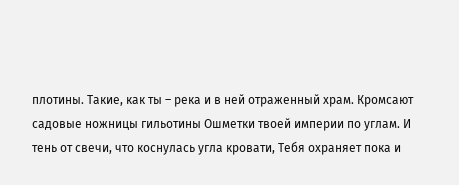плотины. Такие, как ты – река и в ней отраженный храм. Кромсают садовые ножницы гильотины Ошметки твоей империи по углам. И тень от свечи, что коснулась угла кровати, Тебя охраняет пока и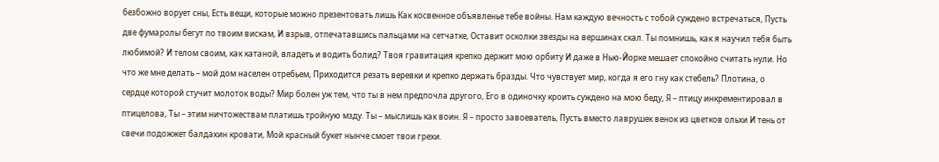безбожно ворует сны, Есть вещи, которые можно презентовать лишь Как косвенное объявленье тебе войны. Нам каждую вечность с тобой суждено встречаться, Пусть две фумаролы бегут по твоим вискам, И взрыв, отпечатавшись пальцами на сетчатке, Оставит осколки звезды на вершинах скал. Ты помнишь, как я научил тебя быть любимой? И телом своим, как катаной, владеть и водить болид? Твоя гравитация крепко держит мою орбиту И даже в Нью-Йорке мешает спокойно считать нули. Но что же мне делать – мой дом населен отребьем, Приходится резать веревки и крепко держать бразды. Что чувствует мир, когда я его гну как стебель? Плотина, о сердце которой стучит молоток воды? Мир болен уж тем, что ты в нем предпочла другого, Его в одиночку кроить суждено на мою беду, Я – птицу инкрементировал в птицелова, Ты – этим ничтожествам платишь тройную мзду. Ты – мыслишь как воин. Я – просто завоеватель, Пусть вместо лаврушек венок из цветков ольхи И тень от свечи подожжет балдахин кровати, Мой красный букет нынче смоет твои грехи.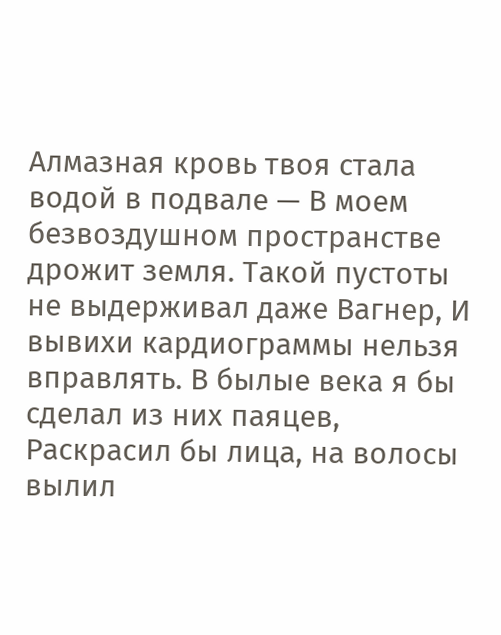Алмазная кровь твоя стала водой в подвале — В моем безвоздушном пространстве дрожит земля. Такой пустоты не выдерживал даже Вагнер, И вывихи кардиограммы нельзя вправлять. В былые века я бы сделал из них паяцев, Раскрасил бы лица, на волосы вылил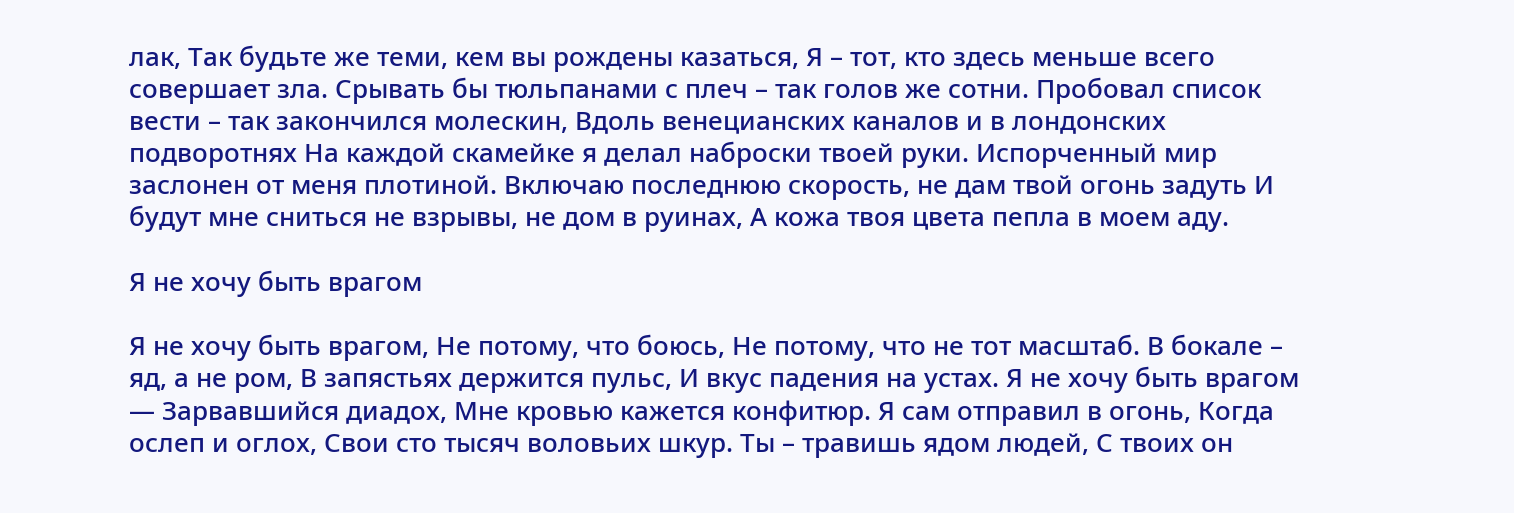лак, Так будьте же теми, кем вы рождены казаться, Я – тот, кто здесь меньше всего совершает зла. Срывать бы тюльпанами с плеч – так голов же сотни. Пробовал список вести – так закончился молескин, Вдоль венецианских каналов и в лондонских подворотнях На каждой скамейке я делал наброски твоей руки. Испорченный мир заслонен от меня плотиной. Включаю последнюю скорость, не дам твой огонь задуть И будут мне сниться не взрывы, не дом в руинах, А кожа твоя цвета пепла в моем аду.

Я не хочу быть врагом

Я не хочу быть врагом, Не потому, что боюсь, Не потому, что не тот масштаб. В бокале – яд, а не ром, В запястьях держится пульс, И вкус падения на устах. Я не хочу быть врагом — Зарвавшийся диадох, Мне кровью кажется конфитюр. Я сам отправил в огонь, Когда ослеп и оглох, Свои сто тысяч воловьих шкур. Ты – травишь ядом людей, С твоих он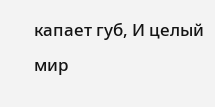капает губ, И целый мир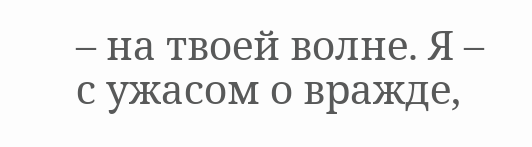– на твоей волне. Я – с ужасом о вражде,